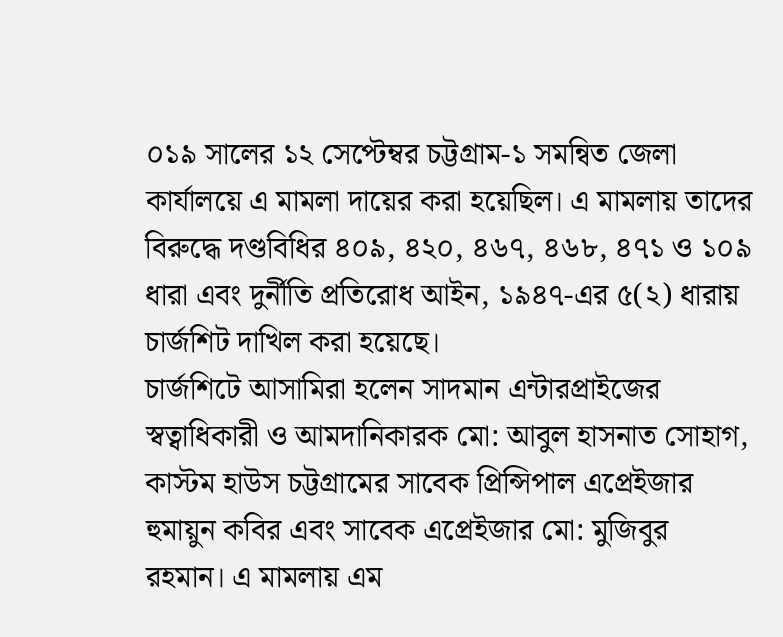০১৯ সালের ১২ সেপ্টেম্বর চট্টগ্রাম-১ সমন্বিত জেলা কার্যালয়ে এ মামলা দায়ের করা হয়েছিল। এ মামলায় তাদের বিরুদ্ধে দণ্ডবিধির ৪০৯, ৪২০, ৪৬৭, ৪৬৮, ৪৭১ ও ১০৯ ধারা এবং দুর্নীতি প্রতিরোধ আইন, ১৯৪৭-এর ৫(২) ধারায় চার্জশিট দাখিল করা হয়েছে।
চার্জশিটে আসামিরা হলেন সাদমান এন্টারপ্রাইজের স্বত্বাধিকারী ও আমদানিকারক মো: আবুল হাসনাত সোহাগ, কাস্টম হাউস চট্টগ্রামের সাবেক প্রিন্সিপাল এপ্রেইজার হুমায়ুন কবির এবং সাবেক এপ্রেইজার মো: মুজিবুর রহমান। এ মামলায় এম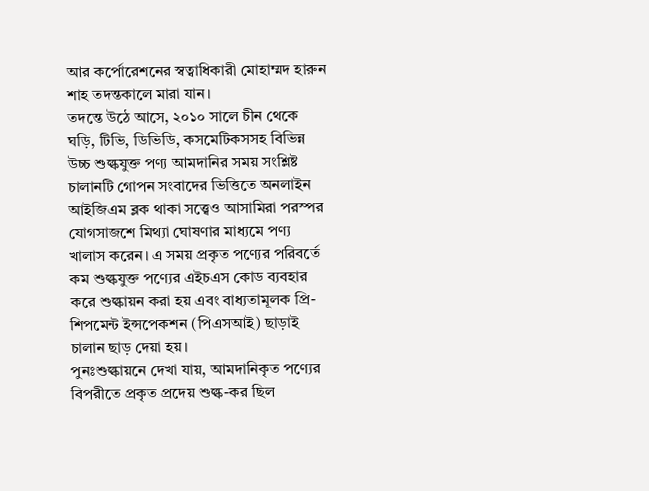আর কর্পোরেশনের স্বত্বাধিকারী মোহাম্মদ হারুন শাহ তদন্তকালে মারা যান।
তদন্তে উঠে আসে, ২০১০ সালে চীন থেকে ঘড়ি, টিভি, ডিভিডি, কসমেটিকসসহ বিভিন্ন উচ্চ শুল্কযুক্ত পণ্য আমদানির সময় সংশ্লিষ্ট চালানটি গোপন সংবাদের ভিত্তিতে অনলাইন আইজিএম ব্লক থাকা সত্ত্বেও আসামিরা পরস্পর যোগসাজশে মিথ্যা ঘোষণার মাধ্যমে পণ্য খালাস করেন। এ সময় প্রকৃত পণ্যের পরিবর্তে কম শুল্কযুক্ত পণ্যের এইচএস কোড ব্যবহার করে শুল্কায়ন করা হয় এবং বাধ্যতামূলক প্রি-শিপমেন্ট ইন্সপেকশন (পিএসআই) ছাড়াই চালান ছাড় দেয়া হয়।
পুনঃশুল্কায়নে দেখা যায়, আমদানিকৃত পণ্যের বিপরীতে প্রকৃত প্রদেয় শুল্ক-কর ছিল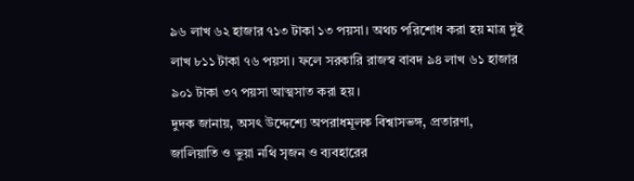৯৬ লাখ ৬২ হাজার ৭১৩ টাকা ১৩ পয়সা। অথচ পরিশোধ করা হয় মাত্র দুই লাখ ৮১১ টাকা ৭৬ পয়সা। ফলে সরকারি রাজস্ব বাবদ ৯৪ লাখ ৬১ হাজার ৯০১ টাকা ৩৭ পয়সা আত্মসাত করা হয়।
দুদক জানায়, অসৎ উদ্দেশ্যে অপরাধমূলক বিশ্বাসভঙ্গ, প্রতারণা, জালিয়াতি ও ভুয়া নথি সৃজন ও ব্যবহারের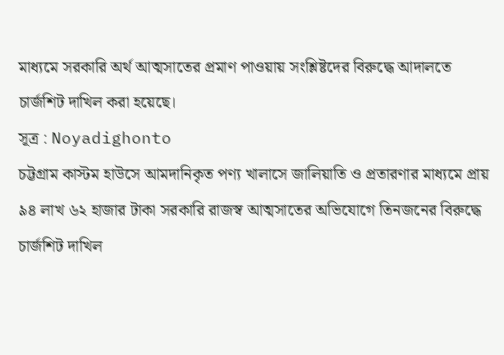মাধ্যমে সরকারি অর্থ আত্মসাতের প্রমাণ পাওয়ায় সংশ্লিষ্টদের বিরুদ্ধে আদালতে চার্জশিট দাখিল করা হয়েছে।
সূত্র : Noyadighonto
চট্টগ্রাম কাস্টম হাউসে আমদানিকৃত পণ্য খালাসে জালিয়াতি ও প্রতারণার মাধ্যমে প্রায় ৯৪ লাখ ৬২ হাজার টাকা সরকারি রাজস্ব আত্মসাতের অভিযোগে তিনজনের বিরুদ্ধে চার্জশিট দাখিল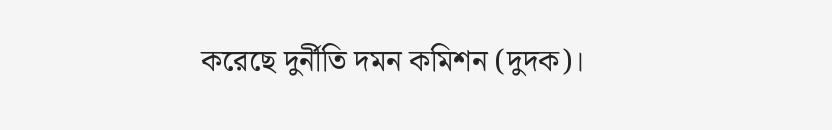করেছে দুর্নীতি দমন কমিশন (দুদক)।